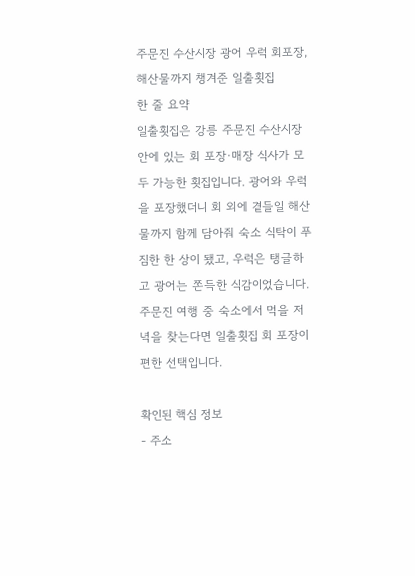주문진 수산시장 광어 우럭 회포장, 해산물까지 챙겨준 일출횟집
한 줄 요약
일출횟집은 강릉 주문진 수산시장 안에 있는 회 포장·매장 식사가 모두 가능한 횟집입니다. 광어와 우럭을 포장했더니 회 외에 곁들일 해산물까지 함께 담아줘 숙소 식탁이 푸짐한 한 상이 됐고, 우럭은 탱글하고 광어는 쫀득한 식감이었습니다. 주문진 여행 중 숙소에서 먹을 저녁을 찾는다면 일출횟집 회 포장이 편한 선택입니다.

확인된 핵심 정보
- 주소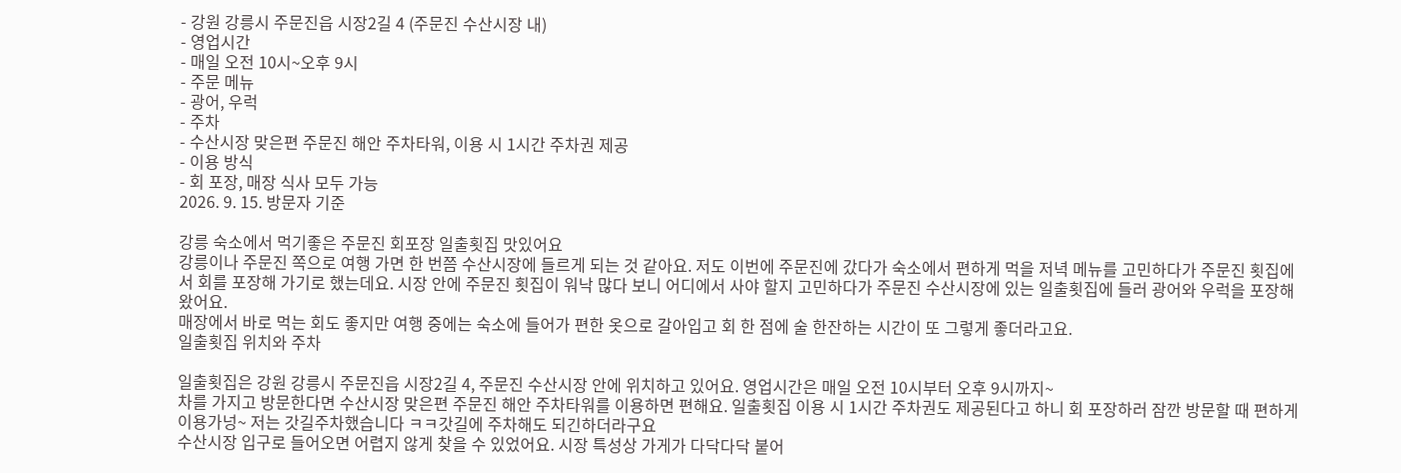- 강원 강릉시 주문진읍 시장2길 4 (주문진 수산시장 내)
- 영업시간
- 매일 오전 10시~오후 9시
- 주문 메뉴
- 광어, 우럭
- 주차
- 수산시장 맞은편 주문진 해안 주차타워, 이용 시 1시간 주차권 제공
- 이용 방식
- 회 포장, 매장 식사 모두 가능
2026. 9. 15. 방문자 기준

강릉 숙소에서 먹기좋은 주문진 회포장 일출횟집 맛있어요
강릉이나 주문진 쪽으로 여행 가면 한 번쯤 수산시장에 들르게 되는 것 같아요. 저도 이번에 주문진에 갔다가 숙소에서 편하게 먹을 저녁 메뉴를 고민하다가 주문진 횟집에서 회를 포장해 가기로 했는데요. 시장 안에 주문진 횟집이 워낙 많다 보니 어디에서 사야 할지 고민하다가 주문진 수산시장에 있는 일출횟집에 들러 광어와 우럭을 포장해왔어요.
매장에서 바로 먹는 회도 좋지만 여행 중에는 숙소에 들어가 편한 옷으로 갈아입고 회 한 점에 술 한잔하는 시간이 또 그렇게 좋더라고요.
일출횟집 위치와 주차

일출횟집은 강원 강릉시 주문진읍 시장2길 4, 주문진 수산시장 안에 위치하고 있어요. 영업시간은 매일 오전 10시부터 오후 9시까지~
차를 가지고 방문한다면 수산시장 맞은편 주문진 해안 주차타워를 이용하면 편해요. 일출횟집 이용 시 1시간 주차권도 제공된다고 하니 회 포장하러 잠깐 방문할 때 편하게 이용가넝~ 저는 갓길주차했습니다 ㅋㅋ갓길에 주차해도 되긴하더라구요
수산시장 입구로 들어오면 어렵지 않게 찾을 수 있었어요. 시장 특성상 가게가 다닥다닥 붙어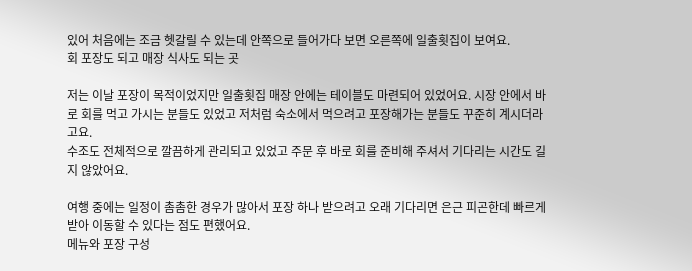있어 처음에는 조금 헷갈릴 수 있는데 안쪽으로 들어가다 보면 오른쪽에 일출횟집이 보여요.
회 포장도 되고 매장 식사도 되는 곳

저는 이날 포장이 목적이었지만 일출횟집 매장 안에는 테이블도 마련되어 있었어요. 시장 안에서 바로 회를 먹고 가시는 분들도 있었고 저처럼 숙소에서 먹으려고 포장해가는 분들도 꾸준히 계시더라고요.
수조도 전체적으로 깔끔하게 관리되고 있었고 주문 후 바로 회를 준비해 주셔서 기다리는 시간도 길지 않았어요.

여행 중에는 일정이 촘촘한 경우가 많아서 포장 하나 받으려고 오래 기다리면 은근 피곤한데 빠르게 받아 이동할 수 있다는 점도 편했어요.
메뉴와 포장 구성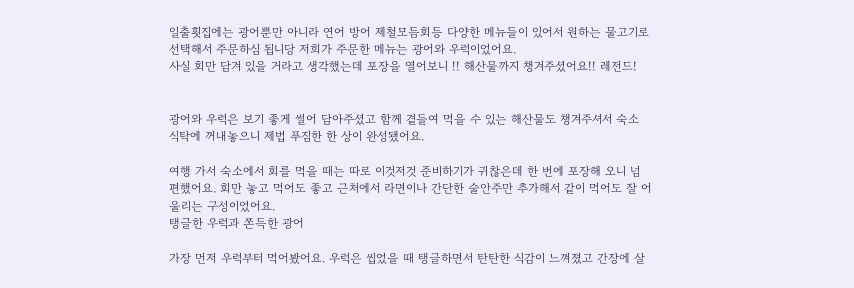일출횟집에는 광어뿐만 아니라 연어 방어 제철모듬회등 다양한 메뉴들이 있어서 원하는 물고기로 선택해서 주문하심 됩니당 저희가 주문한 메뉴는 광어와 우럭이었어요.
사실 회만 담겨 있을 거라고 생각했는데 포장을 열어보니 !! 해산물까지 챙겨주셨어요!! 레전드!


광어와 우럭은 보기 좋게 썰어 담아주셨고 함께 곁들여 먹을 수 있는 해산물도 챙겨주셔서 숙소 식탁에 꺼내놓으니 제법 푸짐한 한 상이 완성됐어요.

여행 가서 숙소에서 회를 먹을 때는 따로 이것저것 준비하기가 귀찮은데 한 번에 포장해 오니 넘 편했어요. 회만 놓고 먹어도 좋고 근처에서 라면이나 간단한 술안주만 추가해서 같이 먹어도 잘 어울리는 구성이었어요.
탱글한 우럭과 쫀득한 광어

가장 먼저 우럭부터 먹어봤어요. 우럭은 씹었을 때 탱글하면서 탄탄한 식감이 느껴졌고 간장에 살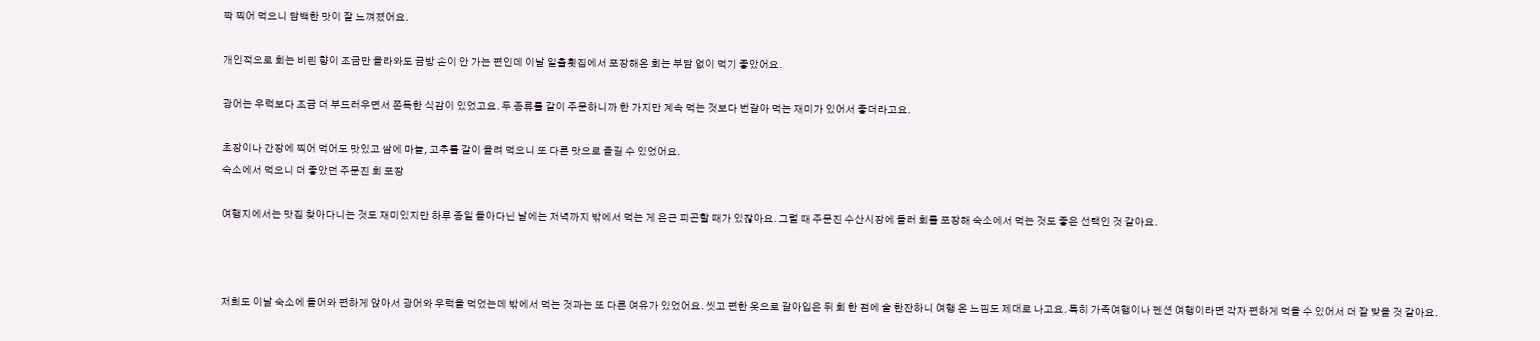짝 찍어 먹으니 담백한 맛이 잘 느껴졌어요.

개인적으로 회는 비린 향이 조금만 올라와도 금방 손이 안 가는 편인데 이날 일출횟집에서 포장해온 회는 부담 없이 먹기 좋았어요.

광어는 우럭보다 조금 더 부드러우면서 쫀득한 식감이 있었고요. 두 종류를 같이 주문하니까 한 가지만 계속 먹는 것보다 번갈아 먹는 재미가 있어서 좋더라고요.

초장이나 간장에 찍어 먹어도 맛있고 쌈에 마늘, 고추를 같이 올려 먹으니 또 다른 맛으로 즐길 수 있었어요.
숙소에서 먹으니 더 좋았던 주문진 회 포장

여행지에서는 맛집 찾아다니는 것도 재미있지만 하루 종일 돌아다닌 날에는 저녁까지 밖에서 먹는 게 은근 피곤할 때가 있잖아요. 그럴 때 주문진 수산시장에 들러 회를 포장해 숙소에서 먹는 것도 좋은 선택인 것 같아요.



저희도 이날 숙소에 들어와 편하게 앉아서 광어와 우럭을 먹었는데 밖에서 먹는 것과는 또 다른 여유가 있었어요. 씻고 편한 옷으로 갈아입은 뒤 회 한 점에 술 한잔하니 여행 온 느낌도 제대로 나고요. 특히 가족여행이나 펜션 여행이라면 각자 편하게 먹을 수 있어서 더 잘 맞을 것 같아요.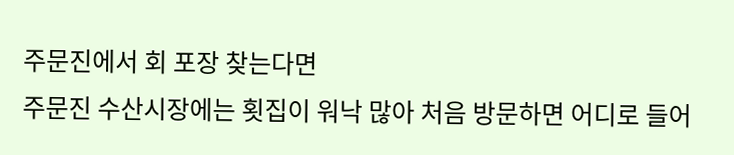주문진에서 회 포장 찾는다면
주문진 수산시장에는 횟집이 워낙 많아 처음 방문하면 어디로 들어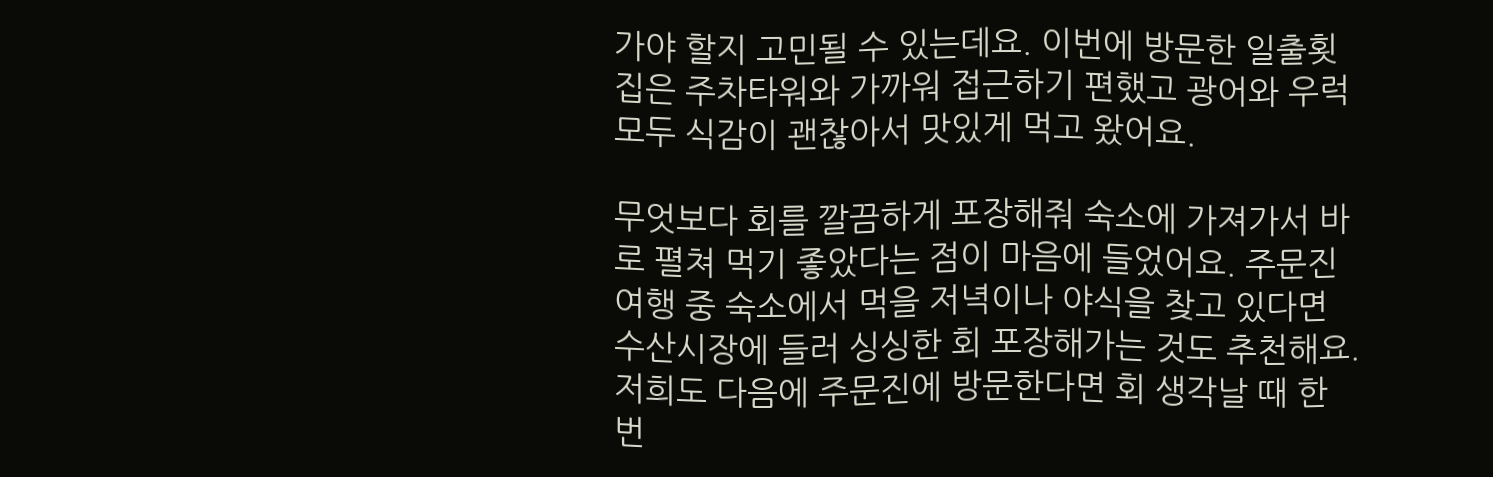가야 할지 고민될 수 있는데요. 이번에 방문한 일출횟집은 주차타워와 가까워 접근하기 편했고 광어와 우럭 모두 식감이 괜찮아서 맛있게 먹고 왔어요.

무엇보다 회를 깔끔하게 포장해줘 숙소에 가져가서 바로 펼쳐 먹기 좋았다는 점이 마음에 들었어요. 주문진 여행 중 숙소에서 먹을 저녁이나 야식을 찾고 있다면 수산시장에 들러 싱싱한 회 포장해가는 것도 추천해요. 저희도 다음에 주문진에 방문한다면 회 생각날 때 한 번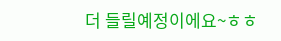더 들릴예정이에요~ㅎㅎ